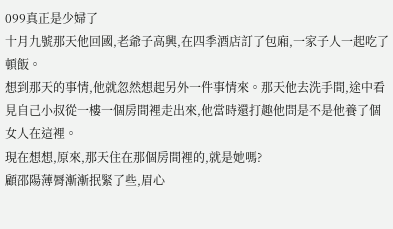099真正是少婦了
十月九號那天他回國,老爺子高興,在四季酒店訂了包廂,一家子人一起吃了頓飯。
想到那天的事情,他就忽然想起另外一件事情來。那天他去洗手間,途中看見自己小叔從一樓一個房間裡走出來,他當時還打趣他問是不是他養了個女人在這裡。
現在想想,原來,那天住在那個房間裡的,就是她嗎?
顧邵陽薄脣漸漸抿緊了些,眉心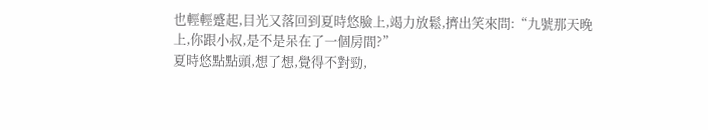也輕輕蹙起,目光又落回到夏時悠臉上,竭力放鬆,擠出笑來問:“九號那天晚上,你跟小叔,是不是呆在了一個房間?”
夏時悠點點頭,想了想,覺得不對勁,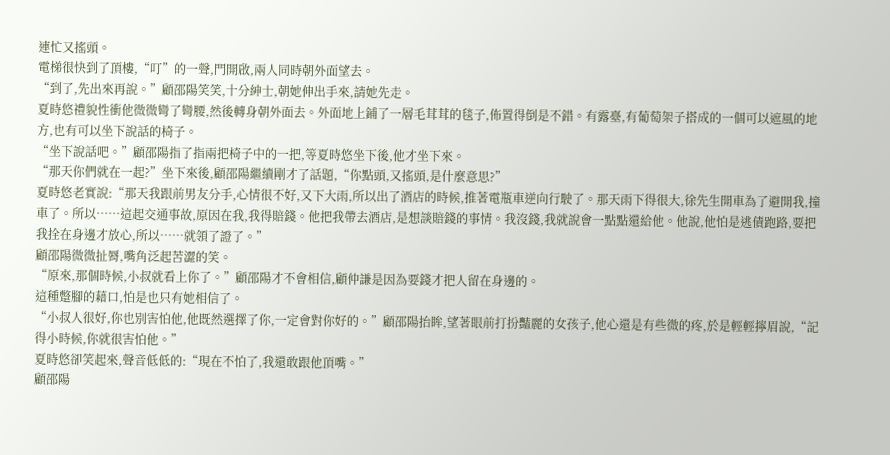連忙又搖頭。
電梯很快到了頂樓,“叮”的一聲,門開啟,兩人同時朝外面望去。
“到了,先出來再說。”顧邵陽笑笑,十分紳士,朝她伸出手來,請她先走。
夏時悠禮貌性衝他微微彎了彎腰,然後轉身朝外面去。外面地上鋪了一層毛茸茸的毯子,佈置得倒是不錯。有露臺,有葡萄架子搭成的一個可以遮風的地方,也有可以坐下說話的椅子。
“坐下說話吧。”顧邵陽指了指兩把椅子中的一把,等夏時悠坐下後,他才坐下來。
“那天你們就在一起?”坐下來後,顧邵陽繼續剛才了話題,“你點頭,又搖頭,是什麼意思?”
夏時悠老實說:“那天我跟前男友分手,心情很不好,又下大雨,所以出了酒店的時候,推著電瓶車逆向行駛了。那天雨下得很大,徐先生開車為了避開我,撞車了。所以……這起交通事故,原因在我,我得賠錢。他把我帶去酒店,是想談賠錢的事情。我沒錢,我就說會一點點還給他。他說,他怕是逃債跑路,要把我拴在身邊才放心,所以……就領了證了。”
顧邵陽微微扯脣,嘴角泛起苦澀的笑。
“原來,那個時候,小叔就看上你了。”顧邵陽才不會相信,顧仲謙是因為要錢才把人留在身邊的。
這種蹩腳的藉口,怕是也只有她相信了。
“小叔人很好,你也別害怕他,他既然選擇了你,一定會對你好的。”顧邵陽抬眸,望著眼前打扮豔麗的女孩子,他心還是有些微的疼,於是輕輕擰眉說,“記得小時候,你就很害怕他。”
夏時悠卻笑起來,聲音低低的:“現在不怕了,我還敢跟他頂嘴。”
顧邵陽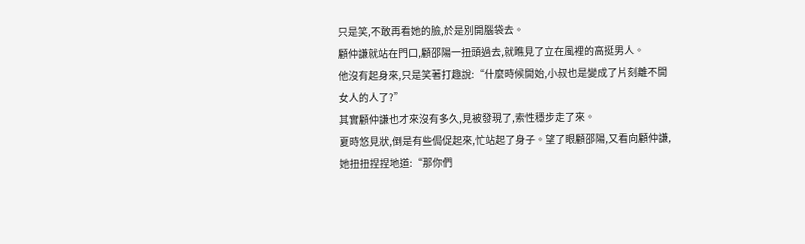只是笑,不敢再看她的臉,於是別開腦袋去。
顧仲謙就站在門口,顧邵陽一扭頭過去,就瞧見了立在風裡的高挺男人。
他沒有起身來,只是笑著打趣說:“什麼時候開始,小叔也是變成了片刻離不開女人的人了?”
其實顧仲謙也才來沒有多久,見被發現了,索性穩步走了來。
夏時悠見狀,倒是有些侷促起來,忙站起了身子。望了眼顧邵陽,又看向顧仲謙,她扭扭捏捏地道:“那你們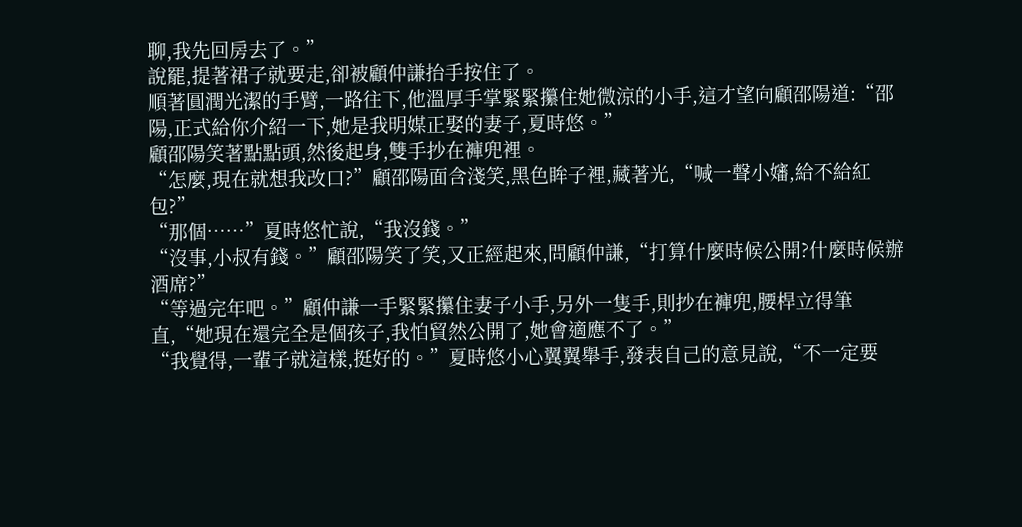聊,我先回房去了。”
說罷,提著裙子就要走,卻被顧仲謙抬手按住了。
順著圓潤光潔的手臂,一路往下,他溫厚手掌緊緊攥住她微涼的小手,這才望向顧邵陽道:“邵陽,正式給你介紹一下,她是我明媒正娶的妻子,夏時悠。”
顧邵陽笑著點點頭,然後起身,雙手抄在褲兜裡。
“怎麼,現在就想我改口?”顧邵陽面含淺笑,黑色眸子裡,藏著光,“喊一聲小嬸,給不給紅包?”
“那個……”夏時悠忙說,“我沒錢。”
“沒事,小叔有錢。”顧邵陽笑了笑,又正經起來,問顧仲謙,“打算什麼時候公開?什麼時候辦酒席?”
“等過完年吧。”顧仲謙一手緊緊攥住妻子小手,另外一隻手,則抄在褲兜,腰桿立得筆直,“她現在還完全是個孩子,我怕貿然公開了,她會適應不了。”
“我覺得,一輩子就這樣,挺好的。”夏時悠小心翼翼舉手,發表自己的意見說,“不一定要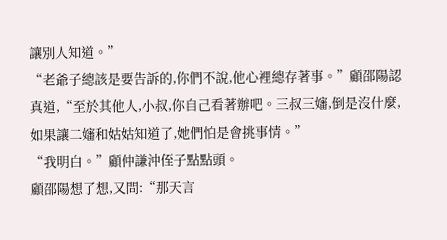讓別人知道。”
“老爺子總該是要告訴的,你們不說,他心裡總存著事。”顧邵陽認真道,“至於其他人,小叔,你自己看著辦吧。三叔三嬸,倒是沒什麼,如果讓二嬸和姑姑知道了,她們怕是會挑事情。”
“我明白。”顧仲謙沖侄子點點頭。
顧邵陽想了想,又問:“那天言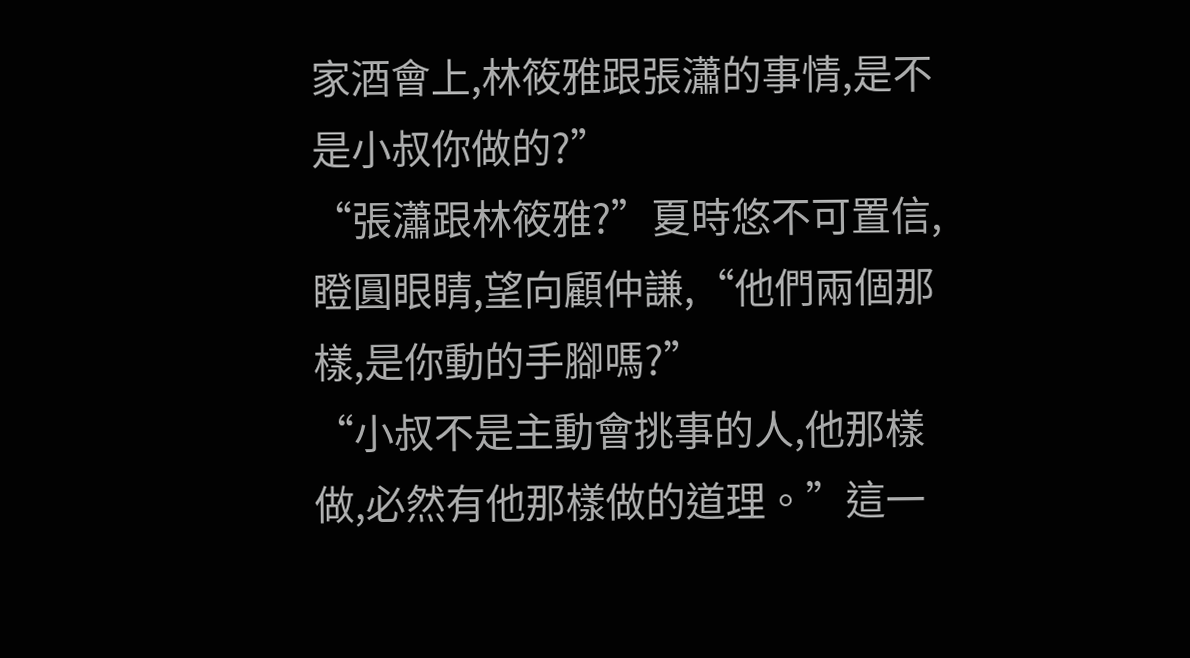家酒會上,林筱雅跟張瀟的事情,是不是小叔你做的?”
“張瀟跟林筱雅?”夏時悠不可置信,瞪圓眼睛,望向顧仲謙,“他們兩個那樣,是你動的手腳嗎?”
“小叔不是主動會挑事的人,他那樣做,必然有他那樣做的道理。”這一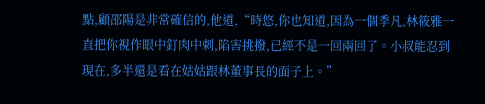點,顧邵陽是非常確信的,他道,“時悠,你也知道,因為一個季凡,林筱雅一直把你視作眼中釘肉中刺,陷害挑撥,已經不是一回兩回了。小叔能忍到現在,多半還是看在姑姑跟林董事長的面子上。”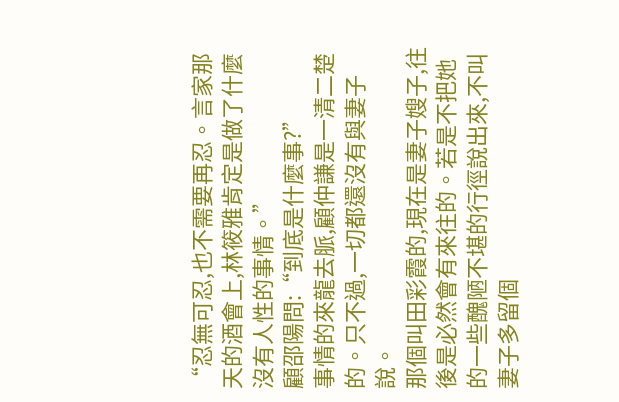“忍無可忍,也不需要再忍。言家那天的酒會上,林筱雅肯定是做了什麼沒有人性的事情。”
顧邵陽問:“到底是什麼事?”
事情的來龍去脈,顧仲謙是一清二楚的。只不過,一切都還沒有與妻子說。
那個叫田彩霞的,現在是妻子嫂子,往後是必然會有來往的。若是不把她的一些醜陋不堪的行徑說出來,不叫妻子多留個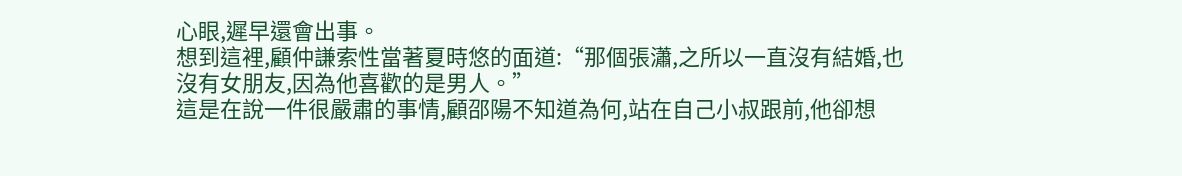心眼,遲早還會出事。
想到這裡,顧仲謙索性當著夏時悠的面道:“那個張瀟,之所以一直沒有結婚,也沒有女朋友,因為他喜歡的是男人。”
這是在說一件很嚴肅的事情,顧邵陽不知道為何,站在自己小叔跟前,他卻想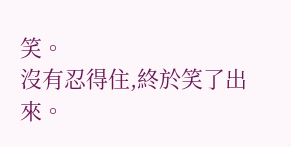笑。
沒有忍得住,終於笑了出來。